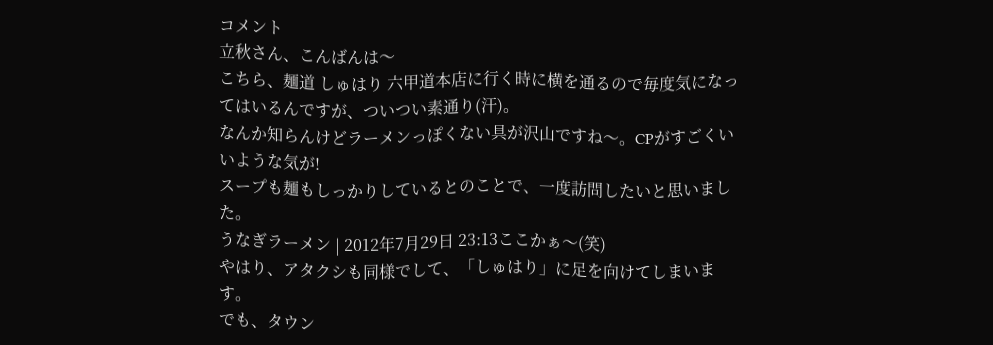コメント
立秋さん、こんばんは〜
こちら、麺道 しゅはり 六甲道本店に行く時に横を通るので毎度気になってはいるんですが、ついつい素通り(汗)。
なんか知らんけどラーメンっぽくない具が沢山ですね〜。CPがすごくいいような気が!
スープも麺もしっかりしているとのことで、一度訪問したいと思いました。
うなぎラーメン | 2012年7月29日 23:13ここかぁ〜(笑)
やはり、アタクシも同様でして、「しゅはり」に足を向けてしまいます。
でも、タウン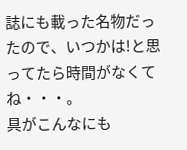誌にも載った名物だったので、いつかは!と思ってたら時間がなくてね・・・。
具がこんなにも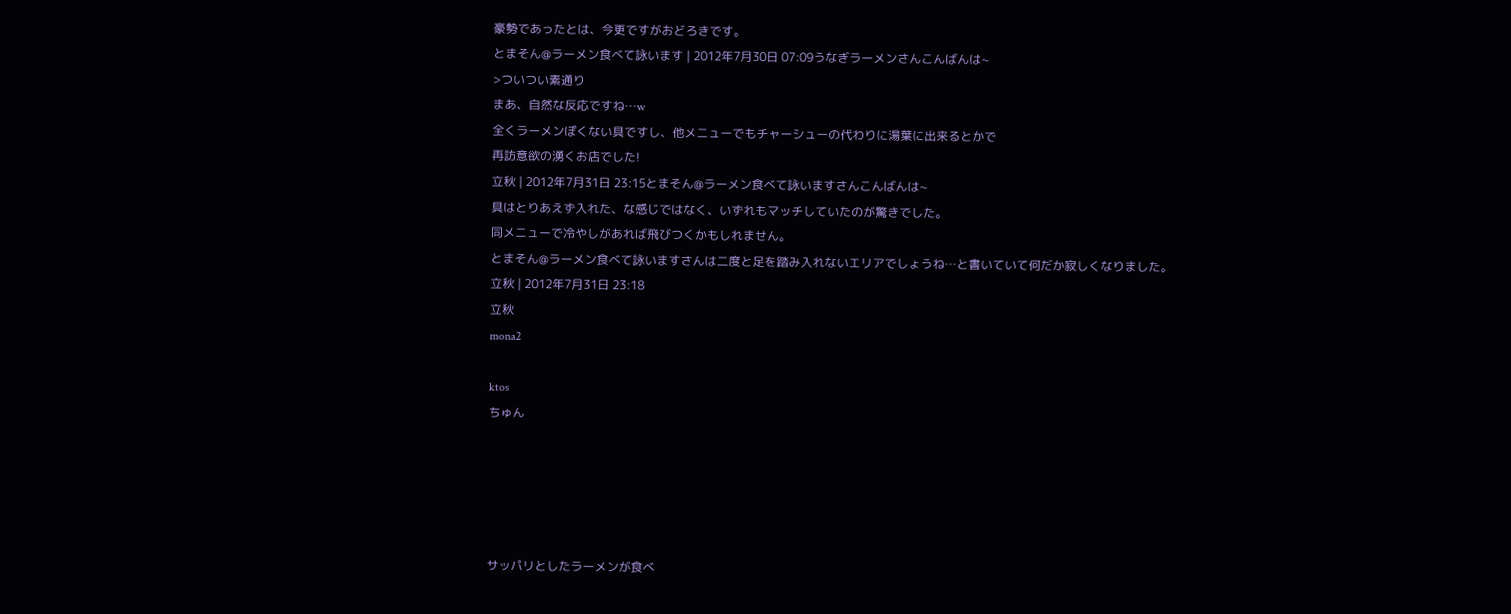豪勢であったとは、今更ですがおどろきです。
とまそん@ラーメン食べて詠います | 2012年7月30日 07:09うなぎラーメンさんこんばんは~
>ついつい素通り
まあ、自然な反応ですね…w
全くラーメンぽくない具ですし、他メニューでもチャーシューの代わりに湯葉に出来るとかで
再訪意欲の湧くお店でした!
立秋 | 2012年7月31日 23:15とまそん@ラーメン食べて詠いますさんこんばんは~
具はとりあえず入れた、な感じではなく、いずれもマッチしていたのが驚きでした。
同メニューで冷やしがあれば飛びつくかもしれません。
とまそん@ラーメン食べて詠いますさんは二度と足を踏み入れないエリアでしょうね…と書いていて何だか寂しくなりました。
立秋 | 2012年7月31日 23:18
立秋
mona2

ktos
ちゅん





サッパリとしたラーメンが食べ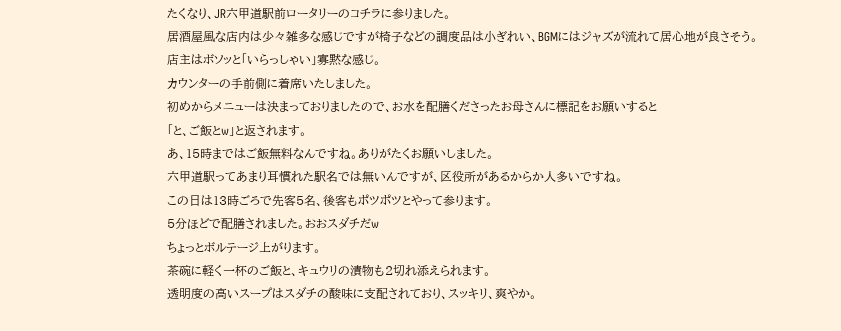たくなり、JR六甲道駅前ロータリーのコチラに参りました。
居酒屋風な店内は少々雑多な感じですが椅子などの調度品は小ぎれい、BGMにはジャズが流れて居心地が良さそう。
店主はボソッと「いらっしゃい」寡黙な感じ。
カウンターの手前側に着席いたしました。
初めからメニューは決まっておりましたので、お水を配膳くださったお母さんに標記をお願いすると
「と、ご飯とw」と返されます。
あ、15時まではご飯無料なんですね。ありがたくお願いしました。
六甲道駅ってあまり耳慣れた駅名では無いんですが、区役所があるからか人多いですね。
この日は13時ごろで先客5名、後客もポツポツとやって参ります。
5分ほどで配膳されました。おおスダチだw
ちょっとボルテージ上がります。
茶碗に軽く一杯のご飯と、キュウリの漬物も2切れ添えられます。
透明度の高いスープはスダチの酸味に支配されており、スッキリ、爽やか。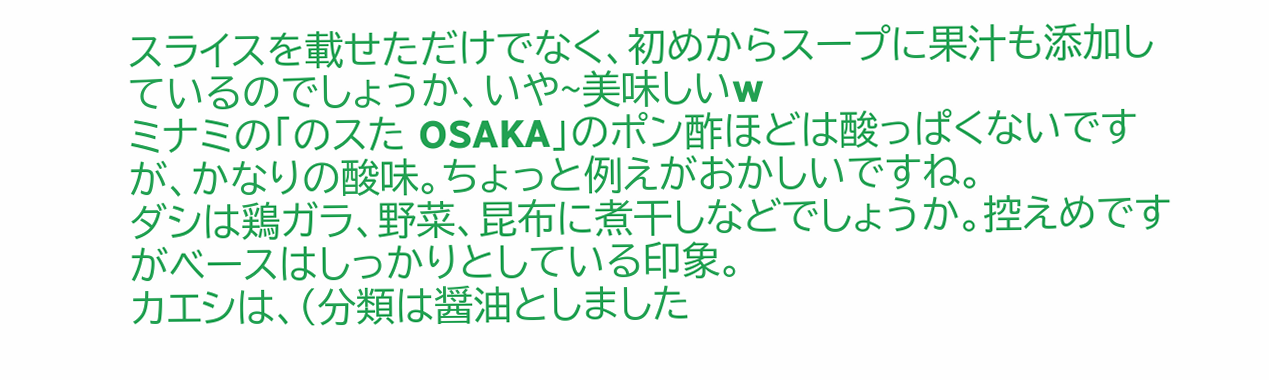スライスを載せただけでなく、初めからスープに果汁も添加しているのでしょうか、いや~美味しいw
ミナミの「のスた OSAKA」のポン酢ほどは酸っぱくないですが、かなりの酸味。ちょっと例えがおかしいですね。
ダシは鶏ガラ、野菜、昆布に煮干しなどでしょうか。控えめですがベースはしっかりとしている印象。
カエシは、(分類は醤油としました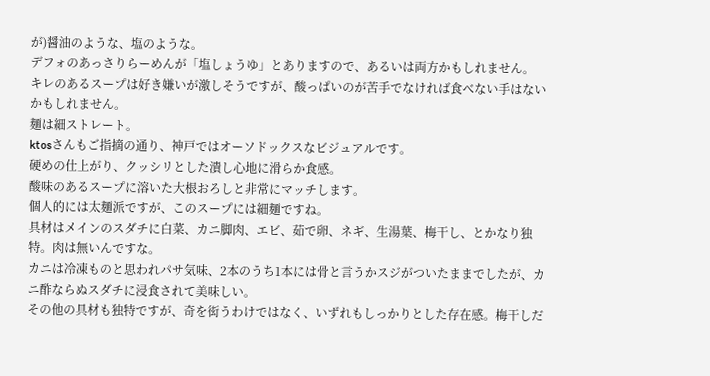が)醤油のような、塩のような。
デフォのあっさりらーめんが「塩しょうゆ」とありますので、あるいは両方かもしれません。
キレのあるスープは好き嫌いが激しそうですが、酸っぱいのが苦手でなければ食べない手はないかもしれません。
麺は細ストレート。
ktosさんもご指摘の通り、神戸ではオーソドックスなビジュアルです。
硬めの仕上がり、クッシリとした潰し心地に滑らか食感。
酸味のあるスープに溶いた大根おろしと非常にマッチします。
個人的には太麺派ですが、このスープには細麺ですね。
具材はメインのスダチに白菜、カニ脚肉、エビ、茹で卵、ネギ、生湯葉、梅干し、とかなり独特。肉は無いんですな。
カニは冷凍ものと思われパサ気味、2本のうち1本には骨と言うかスジがついたままでしたが、カニ酢ならぬスダチに浸食されて美味しい。
その他の具材も独特ですが、奇を衒うわけではなく、いずれもしっかりとした存在感。梅干しだ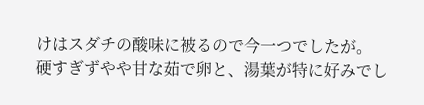けはスダチの酸味に被るので今一つでしたが。
硬すぎずやや甘な茹で卵と、湯葉が特に好みでし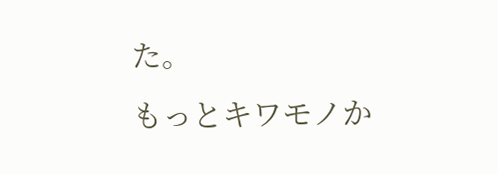た。
もっとキワモノか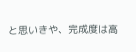と思いきや、完成度は高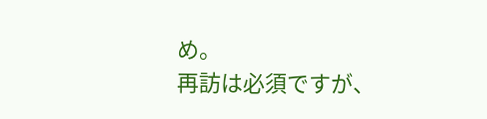め。
再訪は必須ですが、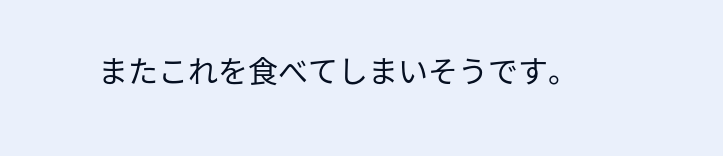またこれを食べてしまいそうです。